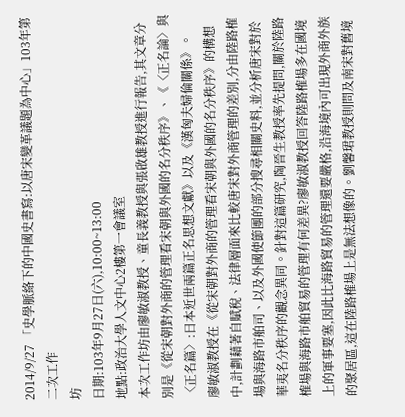2014/9/27 「史學脈絡下的中國史書寫:以唐宋變革議題為中心」103年第二次工作
坊
日期:103年9月27日(六),10:00~13:00
地點:政治大學人文中心2樓第一會議室
本次工作坊由廖敏淑教授、童長義教授與張啟雄教授進行報告,其文章分別是《從宋朝對外商的管理看宋朝與外國的名分秩序》、《〈正名論〉與〈正名篇〉:日本近世兩篇正名思想文獻》以及《漢匈夫婦倫關係》。
廖敏淑教授在《從宋朝對外商的管理看宋朝與外國的名分秩序》的構想中,計劃藉著自賦稅、法律層面來比較唐宋對外商管理的差別,分由陸路榷場與海路市舶司、以及外國使節團的部分搜尋相關史料,並分析唐宋對於華夷名分秩序的觀念異同。針對這篇研究,陶晉生教授率先提問,關於陸路榷場與海路市舶貿易的管理有何差異?廖敏淑教授回答陸路榷場多在國境上的軍事要塞,因此比海路貿易的管理還要嚴格,沿海境內可出現外商外族的聚居區,這在陸路榷場上是無法想像的。劉馨珺教授則問及南宋對舊境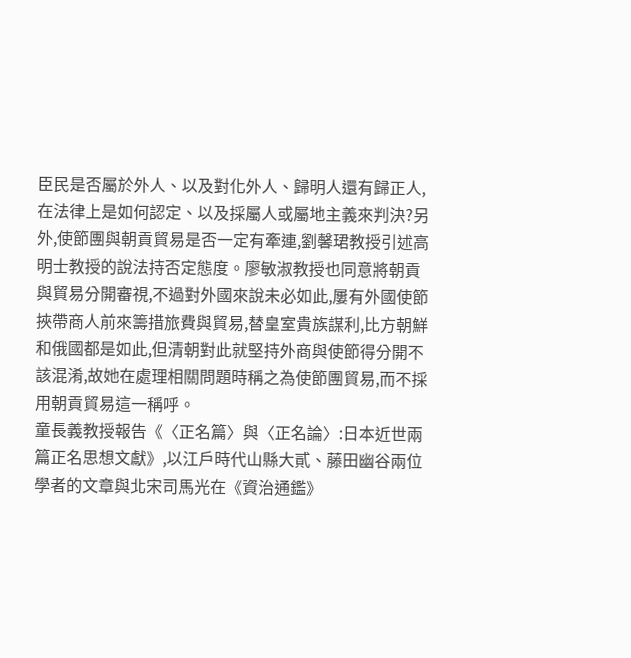臣民是否屬於外人、以及對化外人、歸明人還有歸正人,在法律上是如何認定、以及採屬人或屬地主義來判決?另外,使節團與朝貢貿易是否一定有牽連,劉馨珺教授引述高明士教授的說法持否定態度。廖敏淑教授也同意將朝貢與貿易分開審視,不過對外國來說未必如此,屢有外國使節挾帶商人前來籌措旅費與貿易,替皇室貴族謀利,比方朝鮮和俄國都是如此,但清朝對此就堅持外商與使節得分開不該混淆,故她在處理相關問題時稱之為使節團貿易,而不採用朝貢貿易這一稱呼。
童長義教授報告《〈正名篇〉與〈正名論〉:日本近世兩篇正名思想文獻》,以江戶時代山縣大貳、藤田幽谷兩位學者的文章與北宋司馬光在《資治通鑑》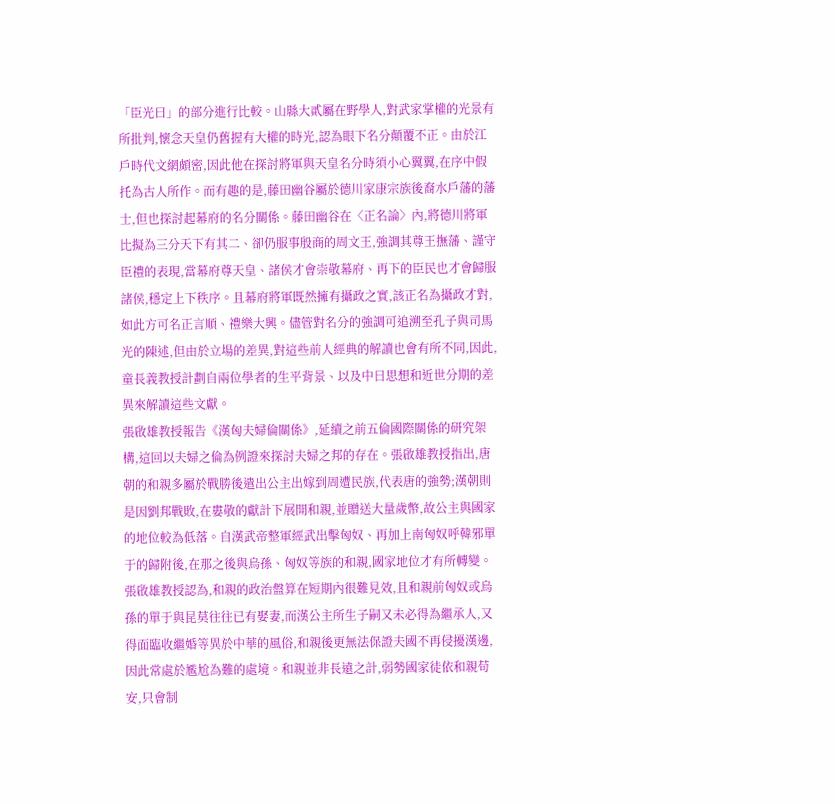「臣光曰」的部分進行比較。山縣大貳屬在野學人,對武家掌權的光景有所批判,懷念天皇仍舊握有大權的時光,認為眼下名分顛覆不正。由於江戶時代文網頗密,因此他在探討將軍與天皇名分時須小心翼翼,在序中假托為古人所作。而有趣的是,藤田幽谷屬於德川家康宗族後裔水戶藩的藩士,但也探討起幕府的名分關係。藤田幽谷在〈正名論〉內,將德川將軍比擬為三分天下有其二、卻仍服事殷商的周文王,強調其尊王撫藩、謹守臣禮的表現,當幕府尊天皇、諸侯才會崇敬幕府、再下的臣民也才會歸服諸侯,穩定上下秩序。且幕府將軍既然擁有攝政之實,該正名為攝政才對,如此方可名正言順、禮樂大興。儘管對名分的強調可追溯至孔子與司馬光的陳述,但由於立場的差異,對這些前人經典的解讀也會有所不同,因此,童長義教授計劃自兩位學者的生平背景、以及中日思想和近世分期的差異來解讀這些文獻。
張啟雄教授報告《漢匈夫婦倫關係》,延續之前五倫國際關係的研究架構,這回以夫婦之倫為例證來探討夫婦之邦的存在。張啟雄教授指出,唐朝的和親多屬於戰勝後遣出公主出嫁到周遭民族,代表唐的強勢;漢朝則是因劉邦戰敗,在婁敬的獻計下展開和親,並贈送大量歲幣,故公主與國家的地位較為低落。自漢武帝整軍經武出擊匈奴、再加上南匈奴呼韓邪單于的歸附後,在那之後與烏孫、匈奴等族的和親,國家地位才有所轉變。張啟雄教授認為,和親的政治盤算在短期內很難見效,且和親前匈奴或烏孫的單于與昆莫往往已有娶妻,而漢公主所生子嗣又未必得為繼承人,又得面臨收繼婚等異於中華的風俗,和親後更無法保證夫國不再侵擾漢邊,因此常處於尷尬為難的處境。和親並非長遠之計,弱勢國家徒依和親苟安,只會制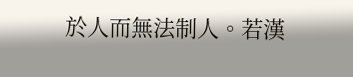於人而無法制人。若漢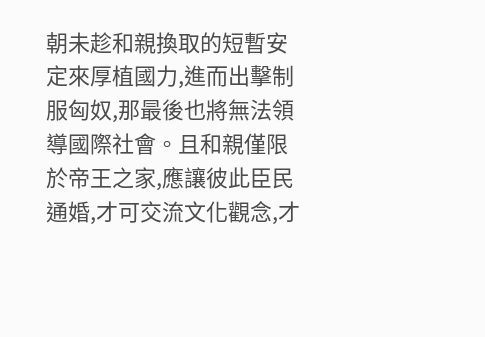朝未趁和親換取的短暫安定來厚植國力,進而出擊制服匈奴,那最後也將無法領導國際社會。且和親僅限於帝王之家,應讓彼此臣民通婚,才可交流文化觀念,才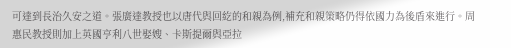可達到長治久安之道。張廣達教授也以唐代與回紇的和親為例,補充和親策略仍得依國力為後盾來進行。周惠民教授則加上英國亨利八世娶嫂、卡斯提爾與亞拉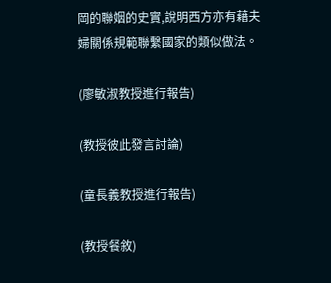岡的聯姻的史實,說明西方亦有藉夫婦關係規範聯繫國家的類似做法。

(廖敏淑教授進行報告)

(教授彼此發言討論)

(童長義教授進行報告)

(教授餐敘)